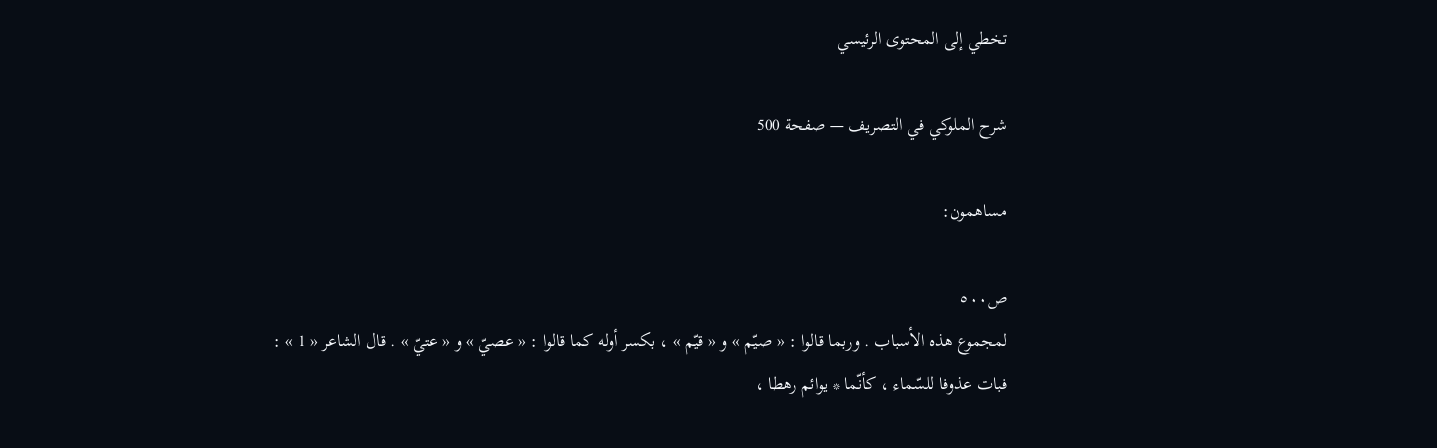تخطي إلى المحتوى الرئيسي

شرح الملوكي في التصريف — صفحة 500

مساهمون:

ص٥٠٠
لمجموع هذه الأسباب . وربما قالوا : « صيّم » و « قيّم » ، بكسر أوله كما قالوا : « عصيّ » و « عتيّ » . قال الشاعر « 1 » :
فبات عذوفا للسّماء ، كأنّما * يوائم رهطا ،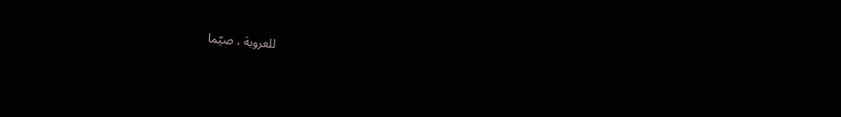للعروبة ، صيّما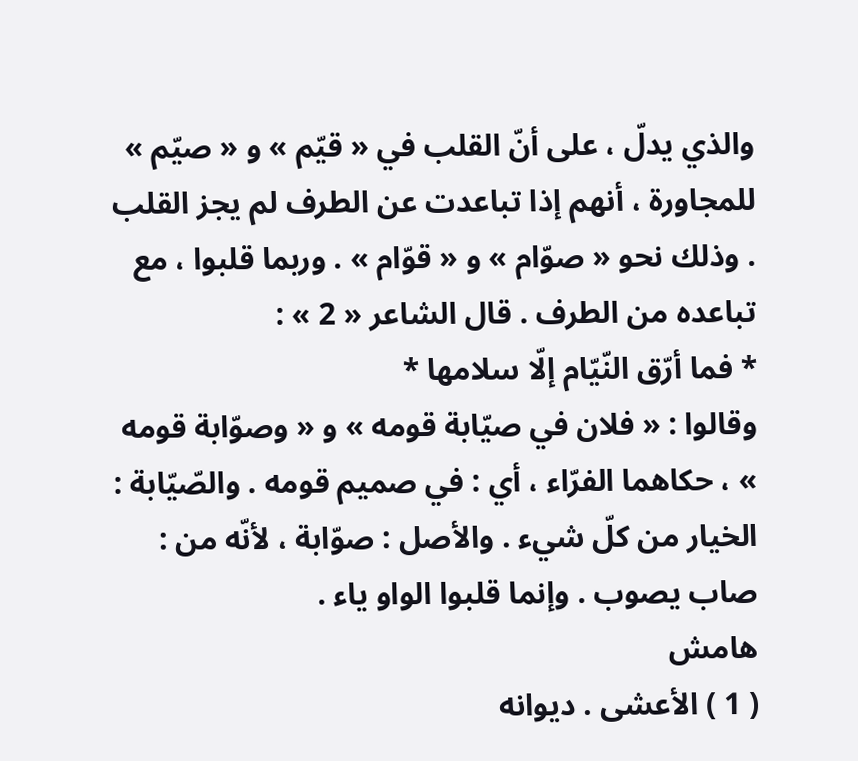والذي يدلّ ، على أنّ القلب في « قيّم » و « صيّم » للمجاورة ، أنهم إذا تباعدت عن الطرف لم يجز القلب . وذلك نحو « صوّام » و « قوّام » . وربما قلبوا ، مع تباعده من الطرف . قال الشاعر « 2 » :
* فما أرّق النّيّام إلّا سلامها *
وقالوا : « فلان في صيّابة قومه » و « وصوّابة قومه » ، حكاهما الفرّاء ، أي : في صميم قومه . والصّيّابة : الخيار من كلّ شيء . والأصل : صوّابة ، لأنّه من : صاب يصوب . وإنما قلبوا الواو ياء .
هامش
( 1 ) الأعشى . ديوانه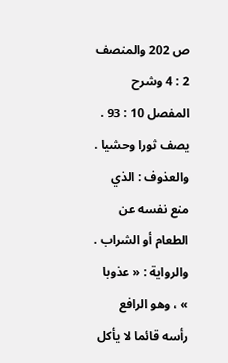ص 202 والمنصف 2 : 4 وشرح المفصل 10 : 93 . يصف ثورا وحشيا . والعذوف : الذي منع نفسه عن الطعام أو الشراب . والرواية : « عذوبا » ، وهو الرافع رأسه قائما لا يأكل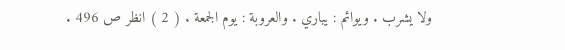ولا يشرب . ويوائم : يباري . والعروبة : يوم الجمعة . ( 2 ) انظر ص 496 .